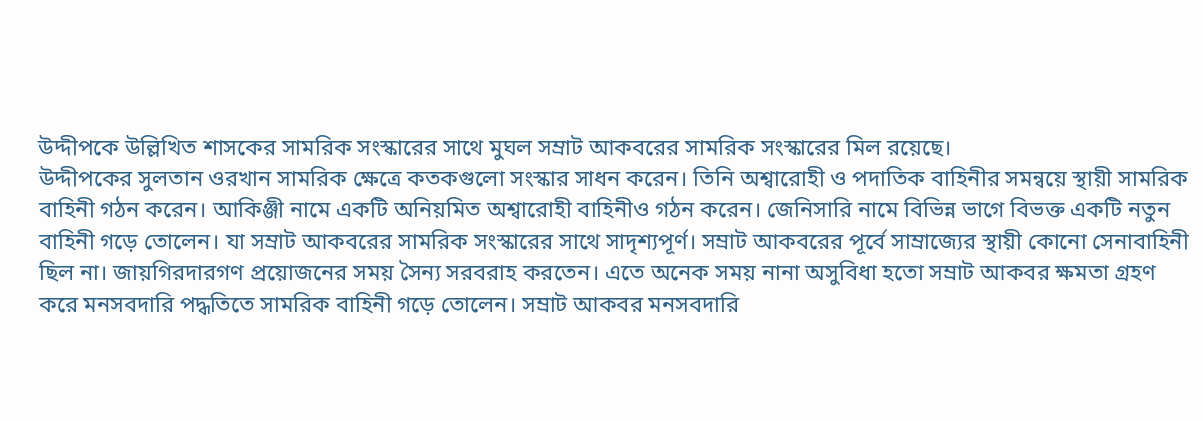উদ্দীপকে উল্লিখিত শাসকের সামরিক সংস্কারের সাথে মুঘল সম্রাট আকবরের সামরিক সংস্কারের মিল রয়েছে।
উদ্দীপকের সুলতান ওরখান সামরিক ক্ষেত্রে কতকগুলো সংস্কার সাধন করেন। তিনি অশ্বারোহী ও পদাতিক বাহিনীর সমন্বয়ে স্থায়ী সামরিক বাহিনী গঠন করেন। আকিঞ্জী নামে একটি অনিয়মিত অশ্বারোহী বাহিনীও গঠন করেন। জেনিসারি নামে বিভিন্ন ভাগে বিভক্ত একটি নতুন বাহিনী গড়ে তোলেন। যা সম্রাট আকবরের সামরিক সংস্কারের সাথে সাদৃশ্যপূর্ণ। সম্রাট আকবরের পূর্বে সাম্রাজ্যের স্থায়ী কোনো সেনাবাহিনী ছিল না। জায়গিরদারগণ প্রয়োজনের সময় সৈন্য সরবরাহ করতেন। এতে অনেক সময় নানা অসুবিধা হতো সম্রাট আকবর ক্ষমতা গ্রহণ করে মনসবদারি পদ্ধতিতে সামরিক বাহিনী গড়ে তোলেন। সম্রাট আকবর মনসবদারি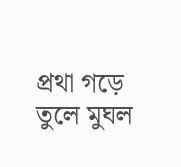প্রথা গড়ে তুলে মুঘল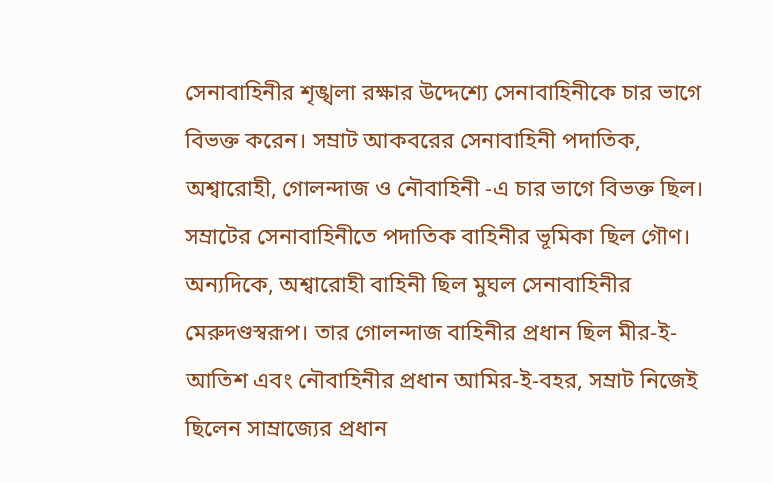সেনাবাহিনীর শৃঙ্খলা রক্ষার উদ্দেশ্যে সেনাবাহিনীকে চার ভাগে বিভক্ত করেন। সম্রাট আকবরের সেনাবাহিনী পদাতিক, অশ্বারোহী, গোলন্দাজ ও নৌবাহিনী -এ চার ভাগে বিভক্ত ছিল। সম্রাটের সেনাবাহিনীতে পদাতিক বাহিনীর ভূমিকা ছিল গৌণ। অন্যদিকে, অশ্বারোহী বাহিনী ছিল মুঘল সেনাবাহিনীর মেরুদণ্ডস্বরূপ। তার গোলন্দাজ বাহিনীর প্রধান ছিল মীর-ই-আতিশ এবং নৌবাহিনীর প্রধান আমির-ই-বহর, সম্রাট নিজেই ছিলেন সাম্রাজ্যের প্রধান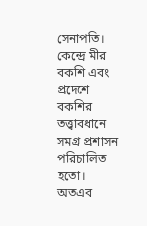সেনাপতি। কেন্দ্রে মীর বকশি এবং প্রদেশে বকশির তত্ত্বাবধানে সমগ্র প্রশাসন পরিচালিত হতো।
অতএব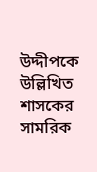উদ্দীপকে উল্লিখিত শাসকের সামরিক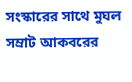সংস্কারের সাথে মুঘল সম্রাট আকবরের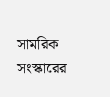সামরিক সংস্কারের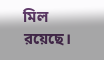মিল রয়েছে।